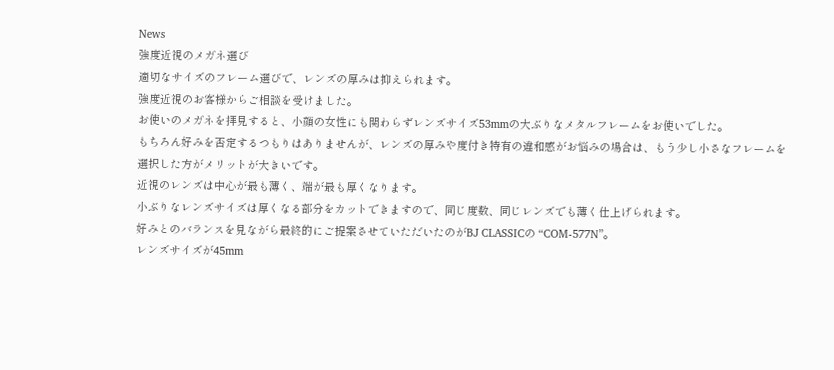News
強度近視のメガネ選び
適切なサイズのフレーム選びで、レンズの厚みは抑えられます。
強度近視のお客様からご相談を受けました。
お使いのメガネを拝見すると、小顔の女性にも関わらずレンズサイズ53mmの大ぶりなメタルフレームをお使いでした。
もちろん好みを否定するつもりはありませんが、レンズの厚みや度付き特有の違和感がお悩みの場合は、もう少し小さなフレームを選択した方がメリットが大きいです。
近視のレンズは中心が最も薄く、端が最も厚くなります。
小ぶりなレンズサイズは厚くなる部分をカットできますので、同じ度数、同じレンズでも薄く仕上げられます。
好みとのバランスを見ながら最終的にご提案させていただいたのがBJ CLASSICの “COM-577N”。
レンズサイズが45mm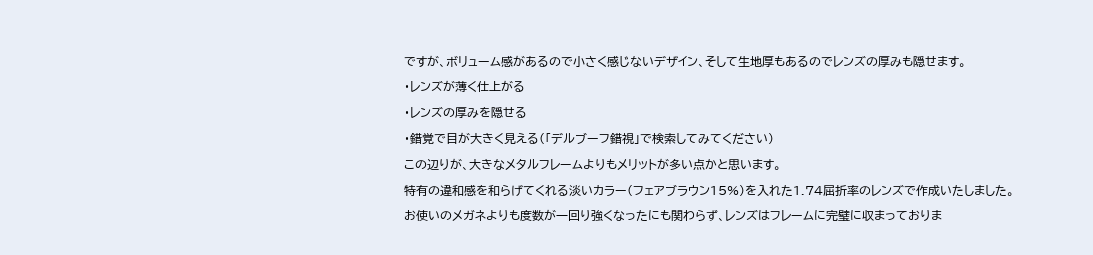ですが、ボリューム感があるので小さく感じないデザイン、そして生地厚もあるのでレンズの厚みも隠せます。
・レンズが薄く仕上がる
・レンズの厚みを隠せる
・錯覚で目が大きく見える(「デルブーフ錯視」で検索してみてください)
この辺りが、大きなメタルフレームよりもメリットが多い点かと思います。
特有の違和感を和らげてくれる淡いカラー(フェアブラウン15%)を入れた1.74屈折率のレンズで作成いたしました。
お使いのメガネよりも度数が一回り強くなったにも関わらず、レンズはフレームに完璧に収まっておりま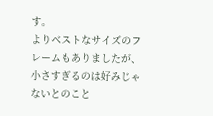す。
よりベストなサイズのフレームもありましたが、小さすぎるのは好みじゃないとのこと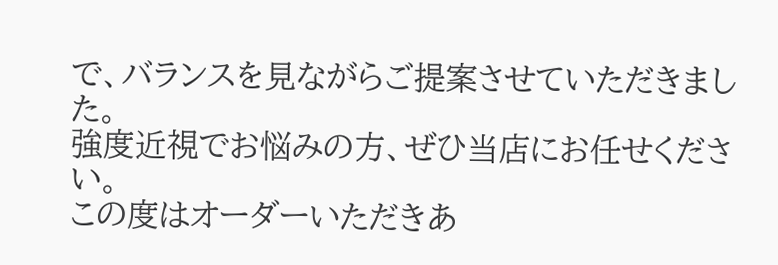で、バランスを見ながらご提案させていただきました。
強度近視でお悩みの方、ぜひ当店にお任せください。
この度はオーダーいただきあ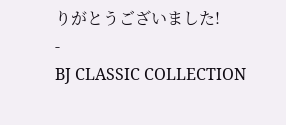りがとうございました!
-
BJ CLASSIC COLLECTION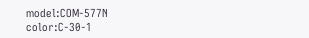model:COM-577N
color:C-30-1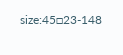size:45□23-148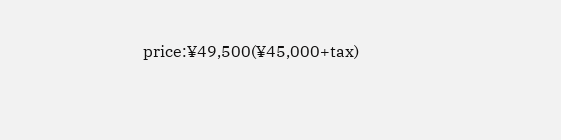price:¥49,500(¥45,000+tax)